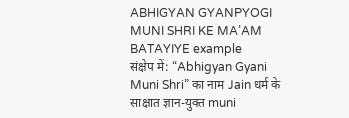ABHIGYAN GYANPYOGI MUNI SHRI KE MA’AM BATAYIYE example
संक्षेप में: “Abhigyan Gyani Muni Shri” का नाम Jain धर्म के साक्षात ज्ञान-युक्त muni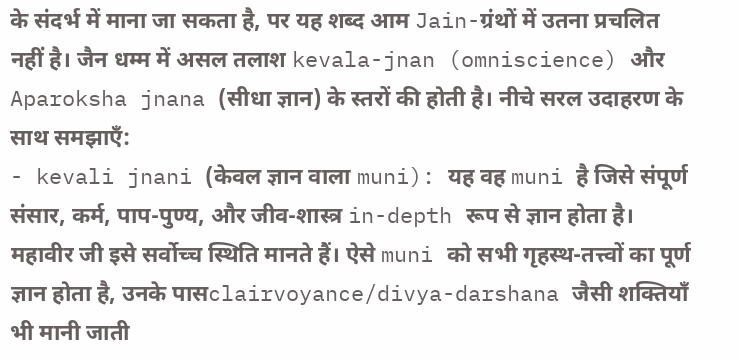के संदर्भ में माना जा सकता है, पर यह शब्द आम Jain-ग्रंथों में उतना प्रचलित नहीं है। जैन धम्म में असल तलाश kevala-jnan (omniscience) और Aparoksha jnana (सीधा ज्ञान) के स्तरों की होती है। नीचे सरल उदाहरण के साथ समझाएँ:
- kevali jnani (केवल ज्ञान वाला muni): यह वह muni है जिसे संपूर्ण संसार, कर्म, पाप-पुण्य, और जीव-शास्त्र in-depth रूप से ज्ञान होता है। महावीर जी इसे सर्वोच्च स्थिति मानते हैं। ऐसे muni को सभी गृहस्थ-तत्त्वों का पूर्ण ज्ञान होता है, उनके पासclairvoyance/divya-darshana जैसी शक्तियाँ भी मानी जाती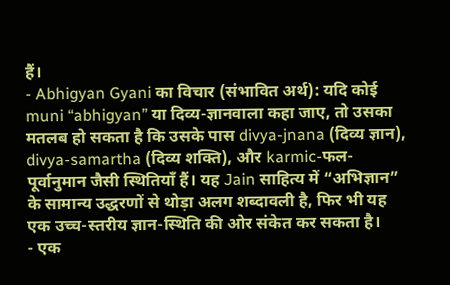हैं।
- Abhigyan Gyani का विचार (संभावित अर्थ): यदि कोई muni “abhigyan” या दिव्य-ज्ञानवाला कहा जाए, तो उसका मतलब हो सकता है कि उसके पास divya-jnana (दिव्य ज्ञान), divya-samartha (दिव्य शक्ति), और karmic-फल-पूर्वानुमान जैसी स्थितियाँ हैं। यह Jain साहित्य में “अभिज्ञान” के सामान्य उद्धरणों से थोड़ा अलग शब्दावली है, फिर भी यह एक उच्च-स्तरीय ज्ञान-स्थिति की ओर संकेत कर सकता है।
- एक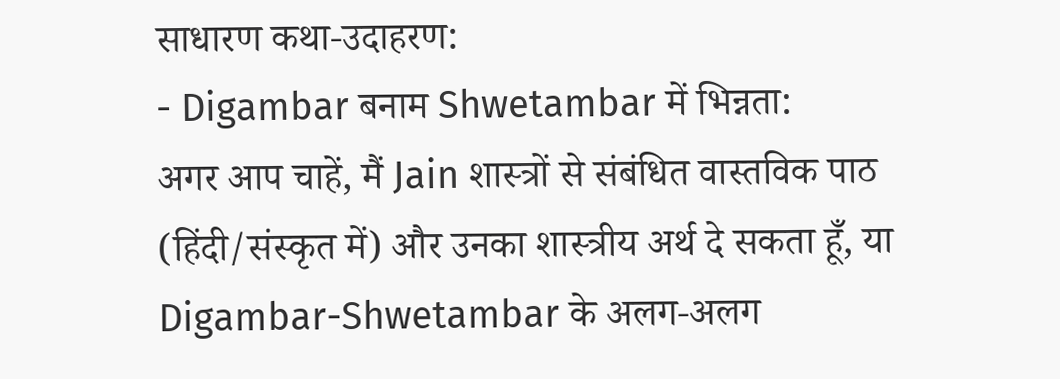साधारण कथा-उदाहरण:
- Digambar बनाम Shwetambar में भिन्नता:
अगर आप चाहें, मैं Jain शास्त्रों से संबंधित वास्तविक पाठ (हिंदी/संस्कृत में) और उनका शास्त्रीय अर्थ दे सकता हूँ, या Digambar-Shwetambar के अलग-अलग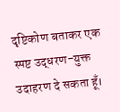दृष्टिकोण बताकर एक स्पष्ट उद्धरण-युक्त उदाहरण दे सकता हूँ।